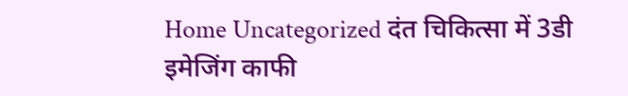Home Uncategorized दंत चिकित्सा में 3डी इमेजिंग काफी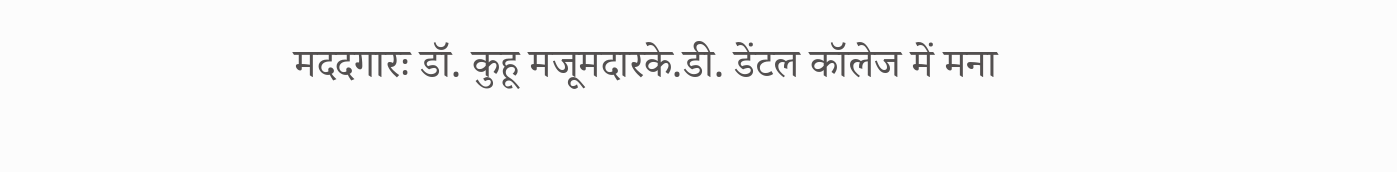मददगारः डॉ. कुहू मजूमदारके.डी. डेंटल कॉलेज में मना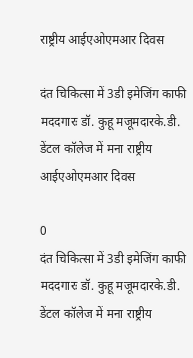राष्ट्रीय आईएओएमआर दिवस

दंत चिकित्सा में 3डी इमेजिंग काफी मददगारः डॉ. कुहू मजूमदारके.डी. डेंटल कॉलेज में मना राष्ट्रीय आईएओएमआर दिवस

0
दंत चिकित्सा में 3डी इमेजिंग काफी मददगारः डॉ. कुहू मजूमदारके.डी. डेंटल कॉलेज में मना राष्ट्रीय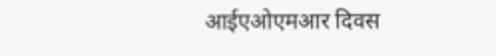आईएओएमआर दिवस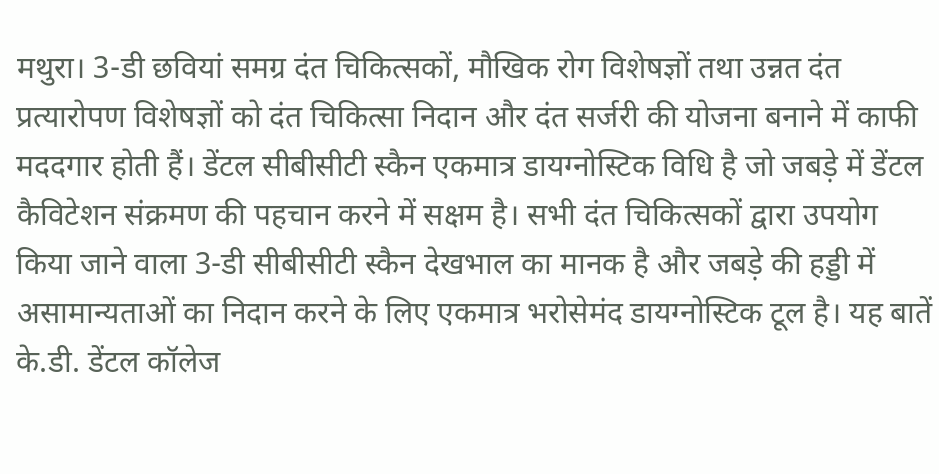मथुरा। 3-डी छवियां समग्र दंत चिकित्सकों, मौखिक रोग विशेषज्ञों तथा उन्नत दंत प्रत्यारोपण विशेषज्ञों को दंत चिकित्सा निदान और दंत सर्जरी की योजना बनाने में काफी मददगार होती हैं। डेंटल सीबीसीटी स्कैन एकमात्र डायग्नोस्टिक विधि है जो जबड़े में डेंटल कैविटेशन संक्रमण की पहचान करने में सक्षम है। सभी दंत चिकित्सकों द्वारा उपयोग किया जाने वाला 3-डी सीबीसीटी स्कैन देखभाल का मानक है और जबड़े की हड्डी में असामान्यताओं का निदान करने के लिए एकमात्र भरोसेमंद डायग्नोस्टिक टूल है। यह बातें के.डी. डेंटल कॉलेज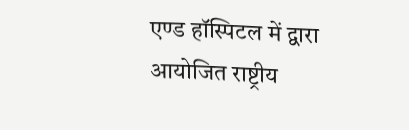एण्ड हॉस्पिटल में द्वारा आयोजित राष्ट्रीय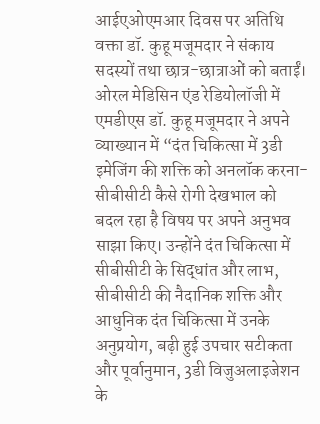आईएओएमआर दिवस पर अतिथि वक्ता डॉ. कुहू मजूमदार ने संकाय सदस्यों तथा छात्र-छात्राओं को बताईं।
ओरल मेडिसिन एंड रेडियोलॉजी में एमडीएस डॉ. कुहू मजूमदार ने अपने व्याख्यान में “दंत चिकित्सा में 3डी इमेजिंग की शक्ति को अनलॉक करना- सीबीसीटी कैसे रोगी देखभाल को बदल रहा है विषय पर अपने अनुभव साझा किए। उन्होंने दंत चिकित्सा में सीबीसीटी के सिद्धांत और लाभ, सीबीसीटी की नैदानिक शक्ति और आधुनिक दंत चिकित्सा में उनके अनुप्रयोग, बढ़ी हुई उपचार सटीकता और पूर्वानुमान, 3डी विजुअलाइजेशन के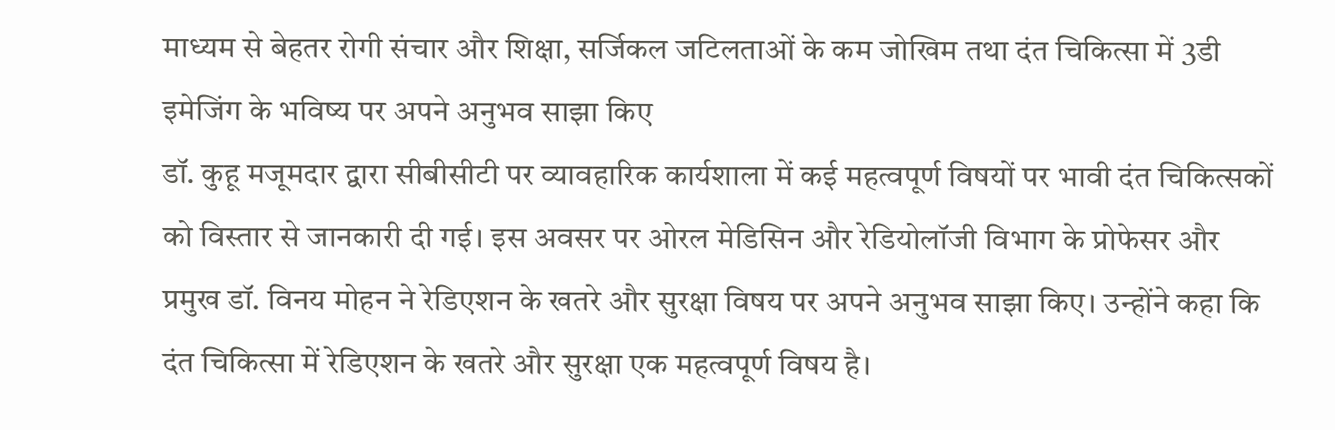माध्यम से बेहतर रोगी संचार और शिक्षा, सर्जिकल जटिलताओं के कम जोखिम तथा दंत चिकित्सा में 3डी इमेजिंग के भविष्य पर अपने अनुभव साझा किए
डॉ. कुहू मजूमदार द्वारा सीबीसीटी पर व्यावहारिक कार्यशाला में कई महत्वपूर्ण विषयों पर भावी दंत चिकित्सकों को विस्तार से जानकारी दी गई। इस अवसर पर ओरल मेडिसिन और रेडियोलॉजी विभाग के प्रोफेसर और प्रमुख डॉ. विनय मोहन ने रेडिएशन के खतरे और सुरक्षा विषय पर अपने अनुभव साझा किए। उन्होंने कहा कि दंत चिकित्सा में रेडिएशन के खतरे और सुरक्षा एक महत्वपूर्ण विषय है।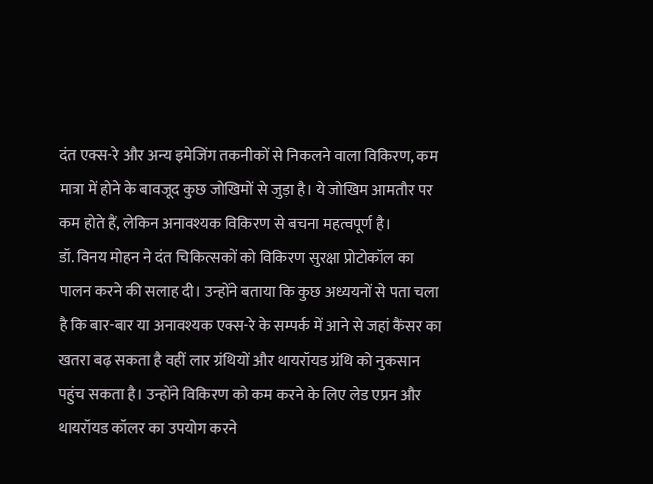दंत एक्स-रे और अन्य इमेजिंग तकनीकों से निकलने वाला विकिरण, कम मात्रा में होने के बावजूद कुछ जोखिमों से जुड़ा है। ये जोखिम आमतौर पर कम होते हैं, लेकिन अनावश्यक विकिरण से बचना महत्वपूर्ण है।
डॉ. विनय मोहन ने दंत चिकित्सकों को विकिरण सुरक्षा प्रोटोकॉल का पालन करने की सलाह दी। उन्होंने बताया कि कुछ अध्ययनों से पता चला है कि बार-बार या अनावश्यक एक्स-रे के सम्पर्क में आने से जहां कैंसर का खतरा बढ़ सकता है वहीं लार ग्रंथियों और थायरॉयड ग्रंथि को नुकसान पहुंच सकता है। उन्होंने विकिरण को कम करने के लिए लेड एप्रन और थायरॉयड कॉलर का उपयोग करने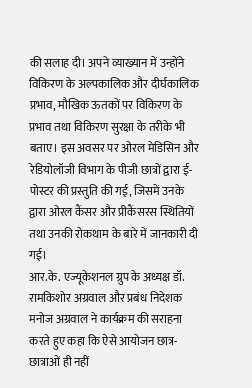की सलाह दी। अपने व्याख्यान में उन्होंने विकिरण के अल्पकालिक और दीर्घकालिक प्रभाव, मौखिक ऊतकों पर विकिरण के प्रभाव तथा विकिरण सुरक्षा के तरीके भी बताए। इस अवसर पर ओरल मेडिसिन और रेडियोलॉजी विभाग के पीजी छात्रों द्वारा ई-पोस्टर की प्रस्तुति की गई, जिसमें उनके द्वारा ओरल कैंसर और प्रीकैंसरस स्थितियों तथा उनकी रोकथाम के बारे में जानकारी दी गई।
आर.के. एज्यूकेशनल ग्रुप के अध्यक्ष डॉ. रामकिशोर अग्रवाल और प्रबंध निदेशक मनोज अग्रवाल ने कार्यक्रम की सराहना करते हुए कहा कि ऐसे आयोजन छात्र-छात्राओं ही नहीं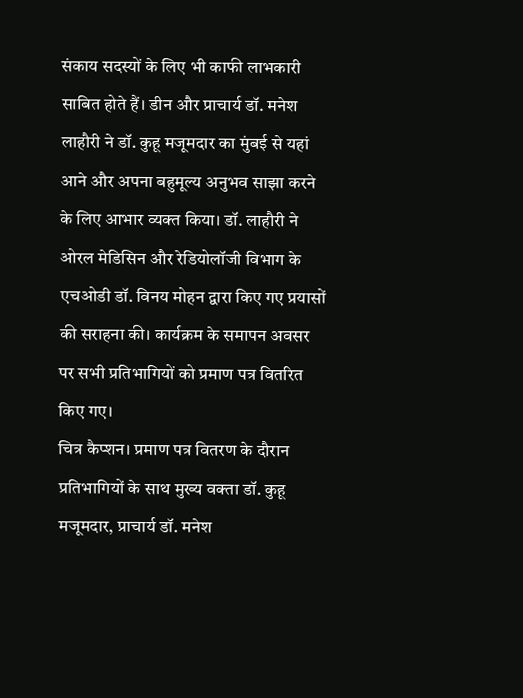संकाय सदस्यों के लिए भी काफी लाभकारी साबित होते हैं। डीन और प्राचार्य डॉ. मनेश लाहौरी ने डॉ. कुहू मजूमदार का मुंबई से यहां आने और अपना बहुमूल्य अनुभव साझा करने के लिए आभार व्यक्त किया। डॉ. लाहौरी ने ओरल मेडिसिन और रेडियोलॉजी विभाग के एचओडी डॉ. विनय मोहन द्वारा किए गए प्रयासों की सराहना की। कार्यक्रम के समापन अवसर पर सभी प्रतिभागियों को प्रमाण पत्र वितरित किए गए।
चित्र कैप्शन। प्रमाण पत्र वितरण के दौरान प्रतिभागियों के साथ मुख्य वक्ता डॉ. कुहू मजूमदार, प्राचार्य डॉ. मनेश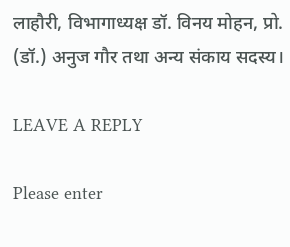लाहौरी, विभागाध्यक्ष डॉ. विनय मोहन, प्रो. (डॉ.) अनुज गौर तथा अन्य संकाय सदस्य।

LEAVE A REPLY

Please enter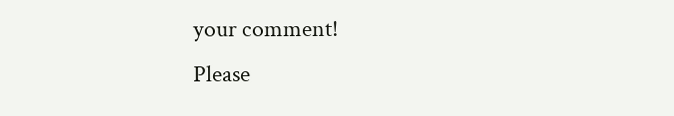your comment!
Please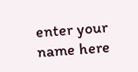enter your name here